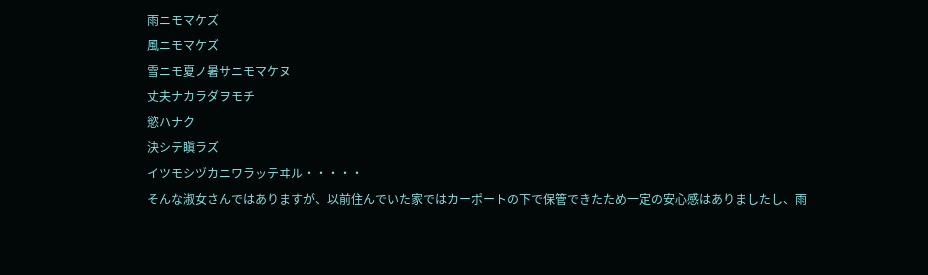雨ニモマケズ
風ニモマケズ
雪ニモ夏ノ暑サニモマケヌ
丈夫ナカラダヲモチ
慾ハナク
決シテ瞋ラズ
イツモシヅカニワラッテヰル・・・・・
そんな淑女さんではありますが、以前住んでいた家ではカーポートの下で保管できたため一定の安心感はありましたし、雨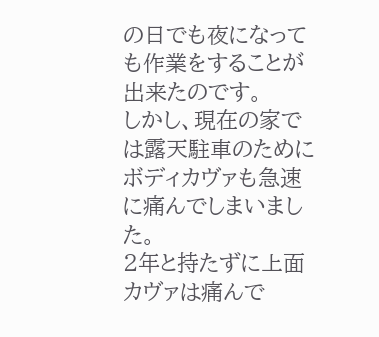の日でも夜になっても作業をすることが出来たのです。
しかし、現在の家では露天駐車のためにボディカヴァも急速に痛んでしまいました。
2年と持たずに上面カヴァは痛んで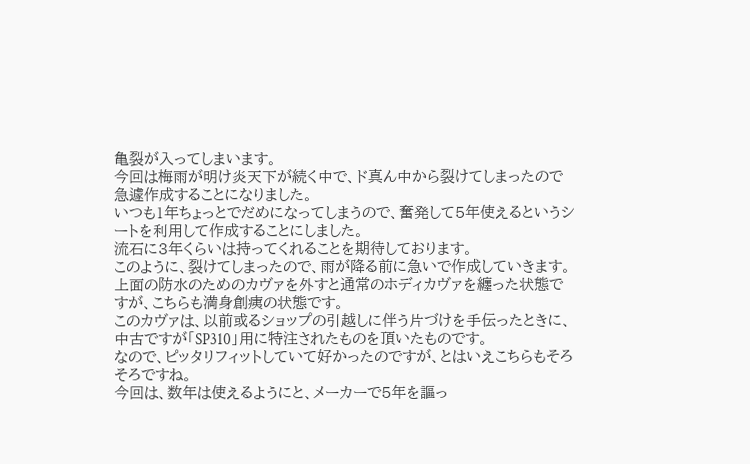亀裂が入ってしまいます。
今回は梅雨が明け炎天下が続く中で、ド真ん中から裂けてしまったので急遽作成することになりました。
いつも1年ちょっとでだめになってしまうので、奮発して5年使えるというシートを利用して作成することにしました。
流石に3年くらいは持ってくれることを期待しております。
このように、裂けてしまったので、雨が降る前に急いで作成していきます。
上面の防水のためのカヴァを外すと通常のホディカヴァを纏った状態ですが、こちらも満身創痍の状態です。
このカヴァは、以前或るショップの引越しに伴う片づけを手伝ったときに、中古ですが「SP310」用に特注されたものを頂いたものです。
なので、ピッタリフィットしていて好かったのですが、とはいえこちらもそろそろですね。
今回は、数年は使えるようにと、メーカーで5年を謳っ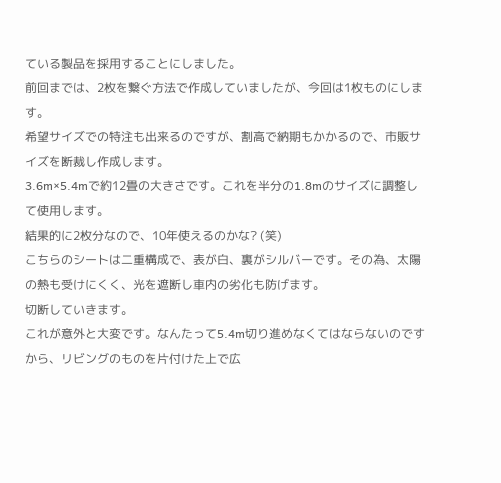ている製品を採用することにしました。
前回までは、2枚を繋ぐ方法で作成していましたが、今回は1枚ものにします。
希望サイズでの特注も出来るのですが、割高で納期もかかるので、市販サイズを断裁し作成します。
3.6m×5.4mで約12畳の大きさです。これを半分の1.8mのサイズに調整して使用します。
結果的に2枚分なので、10年使えるのかな? (笑)
こちらのシートは二重構成で、表が白、裏がシルバーです。その為、太陽の熱も受けにくく、光を遮断し車内の劣化も防げます。
切断していきます。
これが意外と大変です。なんたって5.4m切り進めなくてはならないのですから、リビングのものを片付けた上で広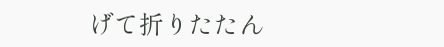げて折りたたん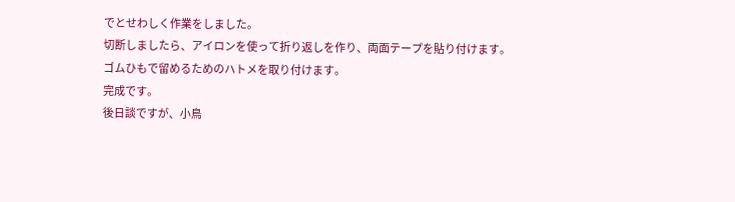でとせわしく作業をしました。
切断しましたら、アイロンを使って折り返しを作り、両面テープを貼り付けます。
ゴムひもで留めるためのハトメを取り付けます。
完成です。
後日談ですが、小鳥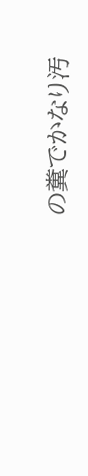の糞でかなり汚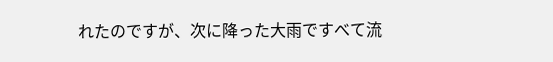れたのですが、次に降った大雨ですべて流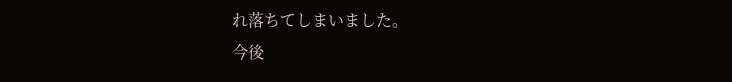れ落ちてしまいました。
今後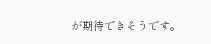が期待できそうです。